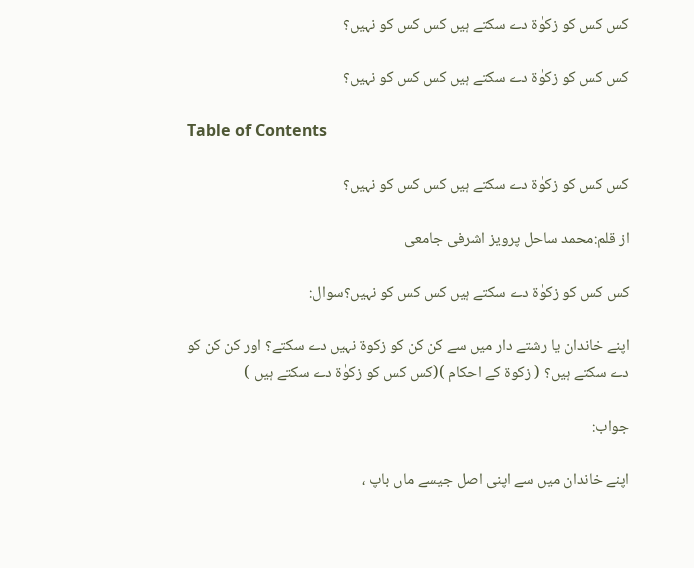کس کس کو زکوٰۃ دے سکتے ہیں کس کس کو نہیں؟

کس کس کو زکوٰۃ دے سکتے ہیں کس کس کو نہیں؟

Table of Contents

کس کس کو زکوٰۃ دے سکتے ہیں کس کس کو نہیں؟

از قلم:محمد ساحل پرویز اشرفی جامعی

کس کس کو زکوٰۃ دے سکتے ہیں کس کس کو نہیں؟سوال:

اپنے خاندان یا رشتے دار میں سے کن کن کو زکوة نہیں دے سکتے؟ اور کن کن کو دے سکتے ہیں؟ ( زکوۃ کے احکام )(کس کس کو زکوٰۃ دے سکتے ہیں )

جواب:

اپنے خاندان میں سے اپنی اصل جیسے ماں باپ ،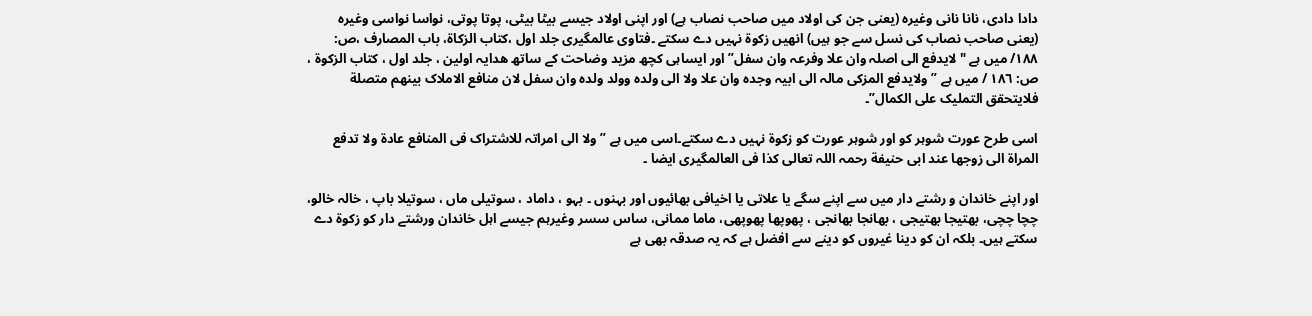دادا دادی، نانا نانی وغیرہ (یعنی جن کی اولاد میں صاحب نصاب ہے) اور اپنی اولاد جیسے بیٹا بیٹی، پوتا پوتی، نواسا نواسی وغیرہ (یعنی صاحب نصاب کی نسل سے جو ہیں) انھیں زکوة نہیں دے سکتے ۔فتاوی عالمگیری جلد اول ،کتاب الزکاة، باب المصارف ،ص: ١٨٨/ میں ہے "لایدفع الی اصلہ وان علا وفرعہ وان سفل” اور ایساہی کچھ مزید وضاحت کے ساتھ ھدایہ اولین ، جلد اول ، کتاب الزکوة ، ص: ١٨٦ / میں ہے ” ولایدفع المزکی مالہ الی ابیہ وجدہ وان علا ولا الی ولدہ وولد ولدہ وان سفل لان منافع الاملاک بینھم متصلة فلایتحقق التملیک علی الکمال”۔

اسی طرح عورت شوہر کو اور شوہر عورت کو زکوة نہیں دے سکتے۔اسی میں ہے ” ولا الی امراتہ للاشتراک فی المنافع عادة ولا تدفع المراة الی زوجھا عند ابی حنیفة رحمہ اللہ تعالی کذا فی العالمگیری ایضا ۔

اور اپنے خاندان و رشتے دار میں سے اپنے سگے یا علاتی یا اخیافی بھائیوں اور بہنوں ۔ بہو ، داماد ، سوتیلی ماں ، سوتیلا باپ ، خالہ خالو، چچا چچی، بھتیجا بھتیجی ، بھانجا بھانجی ، پھوپھا پھوپھی، ماما ممانی، ساس سسر وغیرہم جیسے اہل خاندان ورشتے دار کو زکوة دے سکتے ہیں۔ بلکہ ان کو دینا غیروں کو دینے سے افضل ہے کہ یہ صدقہ بھی ہے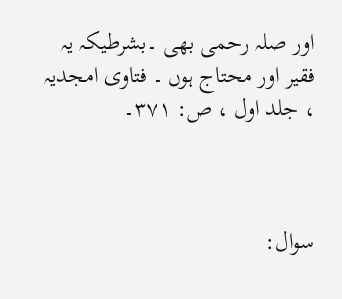اور صلہ رحمی بھی ۔بشرطیکہ یہ فقیر اور محتاج ہوں ۔ فتاوی امجدیہ ، جلد اول ، ص: ٣٧١۔



سوال: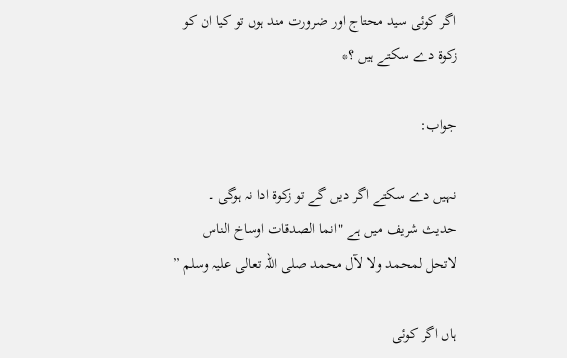اگر کوئی سید محتاج اور ضرورت مند ہوں تو کیا ان کو زکوة دے سکتے ہیں ؟*

جواب:

نہیں دے سکتے اگر دیں گے تو زکوة ادا نہ ہوگی ۔ حدیث شریف میں ہے "انما الصدقات اوساخ الناس لاتحل لمحمد ولا لآل محمد صلی اللہ تعالی علیہ وسلم ”

ہاں اگر کوئی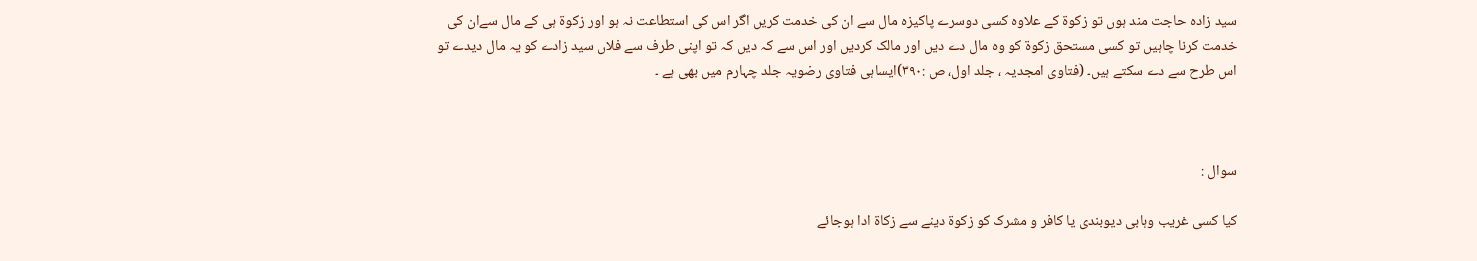سید زادہ حاجت مند ہوں تو زکوة کے علاوہ کسی دوسرے پاکیزہ مال سے ان کی خدمت کریں اگر اس کی استطاعت نہ ہو اور زکوة ہی کے مال سےان کی خدمت کرنا چاہیں تو کسی مستحق زکوة کو وہ مال دے دیں اور مالک کردیں اور اس سے کہ دیں کہ تو اپنی طرف سے فلاں سید زادے کو یہ مال دیدے تو اس طرح سے دے سکتے ہیں۔ (فتاوی امجدیہ ، جلد اول، ص :٣٩٠)ایساہی فتاوی رضویہ جلد چہارم میں بھی ہے ۔



سوال :

کیا کسی غریب وہابی دیوبندی یا کافر و مشرک کو زکوة دینے سے زکاة ادا ہوجائے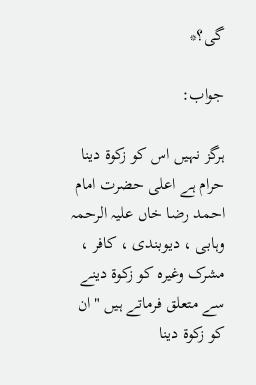گی؟*

جواب:

ہرگز نہیں اس کو زکوة دینا حرام ہے اعلی حضرت امام احمد رضا خاں علیہ الرحمہ وہابی ، دیوبندی ، کافر ، مشرک وغیرہ کو زکوة دینے سے متعلق فرماتے ہیں "ان کو زکوة دینا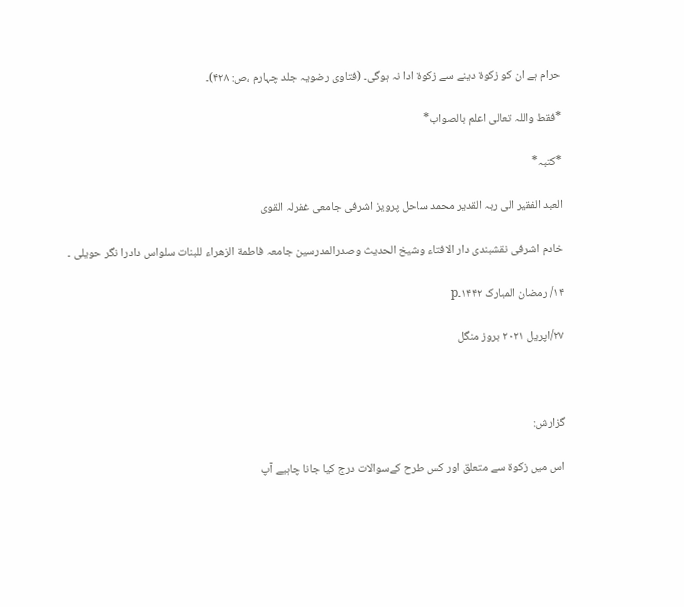حرام ہے ان کو زکوة دینے سے زکوة ادا نہ ہوگی۔ (فتاوی رضویہ جلد چہارم ،ص: ۴٢٨)۔

*فقط واللہ تعالی اعلم بالصواب*

*کتبہ*

العبد الفقیر الی ربہ القدیر محمد ساحل پرویز اشرفی جامعی غفرلہ القوی

خادم اشرفی نقشبندی دار الافتاء وشیخ الحدیث وصدرالمدرسین جامعہ فاطمة الزھراء للبنات سلواس دادرا نگر حویلی ۔

١۴/ رمضان المبارک ١۴۴٢۔p

٢٧/اپریل ٢٠٢١ بروز منگل



گزارش:

اس میں زکوة سے متعلق اور کس طرح کےسوالات درج کیا جانا چاہیے آپ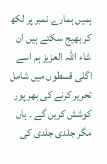ہمیں ہمارے نمبر پر لکھ کر بھیج سکتے ہیں ان شاء اللہ العزیز ہم اسے اگلی قسطوں میں شامل تحریر کرنے کی بھر پور کوشش کریں گے ۔ ہاں مگر جلدی جلدی کی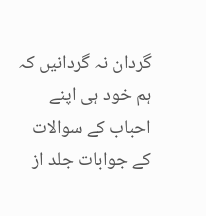گردان نہ گردانیں کہ ہم خود ہی اپنے احباب کے سوالات کے جوابات جلد از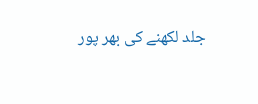جلد لکھنے کی بھر پور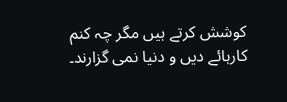کوشش کرتے ہیں مگر چہ کنم کارہائے دیں و دنیا نمی گزارند۔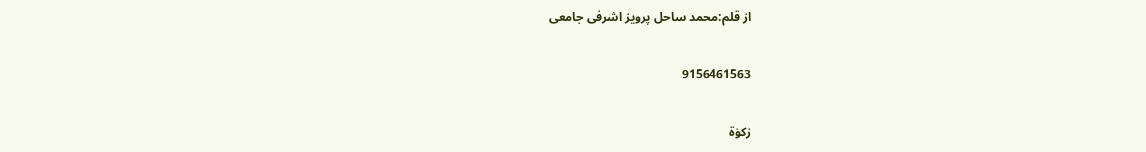از قلم:محمد ساحل پرویز اشرفی جامعی

9156461563

زکوٰۃ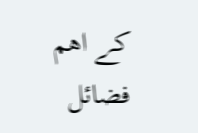کے اھم فضائل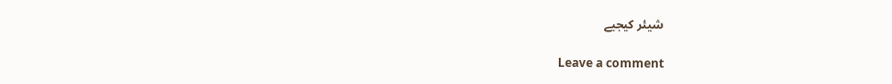شیئر کیجیے

Leave a comment